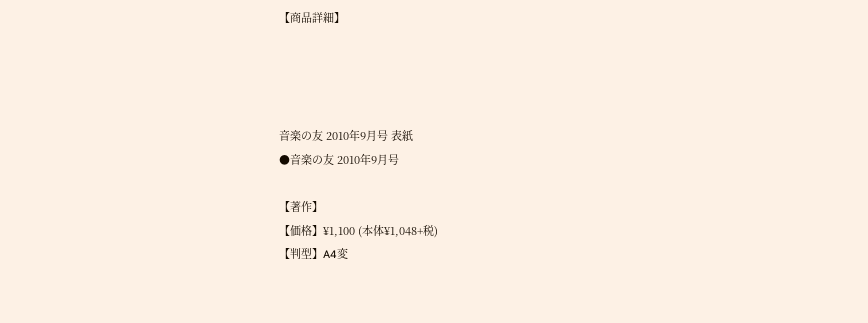【商品詳細】




音楽の友 2010年9月号 表紙
●音楽の友 2010年9月号

【著作】
【価格】¥1,100 (本体¥1,048+税)
【判型】A4変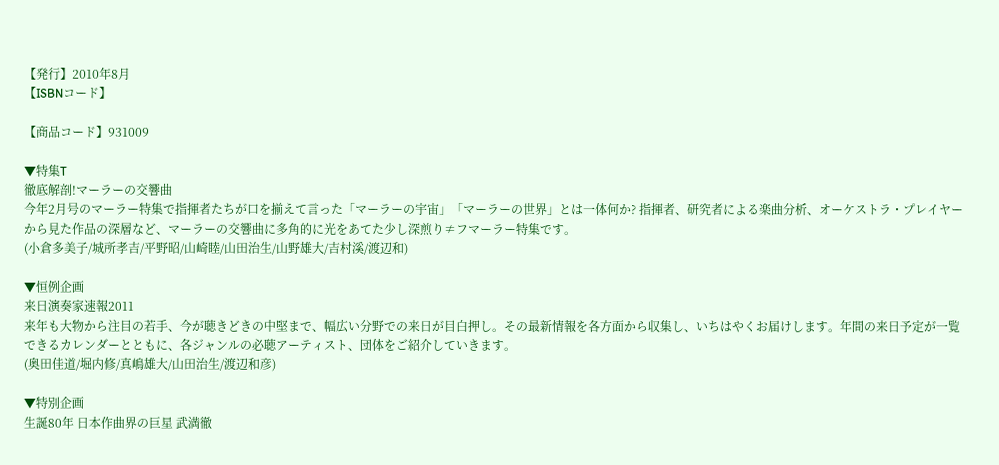【発行】2010年8月
【ISBNコード】

【商品コード】931009

▼特集T
徹底解剖!マーラーの交響曲
今年2月号のマーラー特集で指揮者たちが口を揃えて言った「マーラーの宇宙」「マーラーの世界」とは一体何か? 指揮者、研究者による楽曲分析、オーケストラ・プレイヤーから見た作品の深層など、マーラーの交響曲に多角的に光をあてた少し深煎り≠フマーラー特集です。
(小倉多美子/城所孝吉/平野昭/山崎睦/山田治生/山野雄大/吉村溪/渡辺和)

▼恒例企画
来日演奏家速報2011
来年も大物から注目の若手、今が聴きどきの中堅まで、幅広い分野での来日が目白押し。その最新情報を各方面から収集し、いちはやくお届けします。年間の来日予定が一覧できるカレンダーとともに、各ジャンルの必聴アーティスト、団体をご紹介していきます。
(奥田佳道/堀内修/真嶋雄大/山田治生/渡辺和彦)

▼特別企画
生誕80年 日本作曲界の巨星 武満徹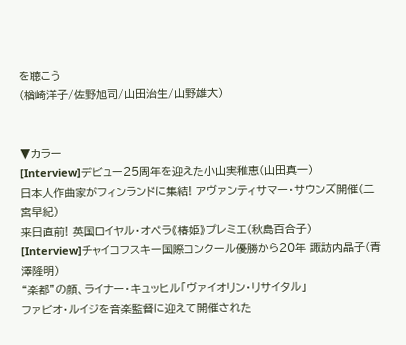を聴こう
(楢崎洋子/佐野旭司/山田治生/山野雄大)


▼カラー
[Interview]デビュー25周年を迎えた小山実稚恵(山田真一)
日本人作曲家がフィンランドに集結! アヴァンティサマー・サウンズ開催(二宮早紀)
来日直前! 英国ロイヤル・オペラ《椿姫》プレミエ(秋島百合子)
[Interview]チャイコフスキー国際コンクール優勝から20年 諏訪内晶子(青澤隆明)
“楽都”の顔、ライナー・キュッヒル「ヴァイオリン・リサイタル」
ファビオ・ルイジを音楽監督に迎えて開催された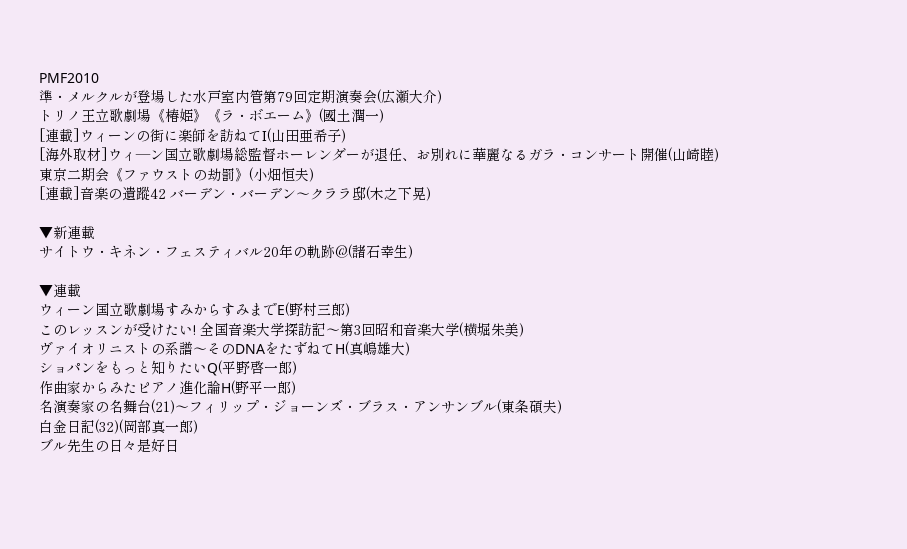PMF2010
準・メルクルが登場した水戸室内管第79回定期演奏会(広瀬大介)
トリノ王立歌劇場《椿姫》《ラ・ボエーム》(國土潤一)
[連載]ウィーンの街に楽師を訪ねてI(山田亜希子)
[海外取材]ウィ―ン国立歌劇場総監督ホーレンダーが退任、お別れに華麗なるガラ・コンサート開催(山崎睦)
東京二期会《ファウストの劫罰》(小畑恒夫)
[連載]音楽の遺蹤42 バーデン・バーデン〜クララ邸(木之下晃)

▼新連載
サイトウ・キネン・フェスティバル20年の軌跡@(諸石幸生)

▼連載
ウィーン国立歌劇場すみからすみまでE(野村三郎)
このレッスンが受けたい! 全国音楽大学探訪記〜第3回昭和音楽大学(横堀朱美)
ヴァイオリニストの系譜〜そのDNAをたずねてH(真嶋雄大)
ショパンをもっと知りたいQ(平野啓一郎)
作曲家からみたピアノ進化論H(野平一郎)
名演奏家の名舞台(21)〜フィリップ・ジョーンズ・ブラス・アンサンブル(東条碩夫)
白金日記(32)(岡部真一郎)
ブル先生の日々是好日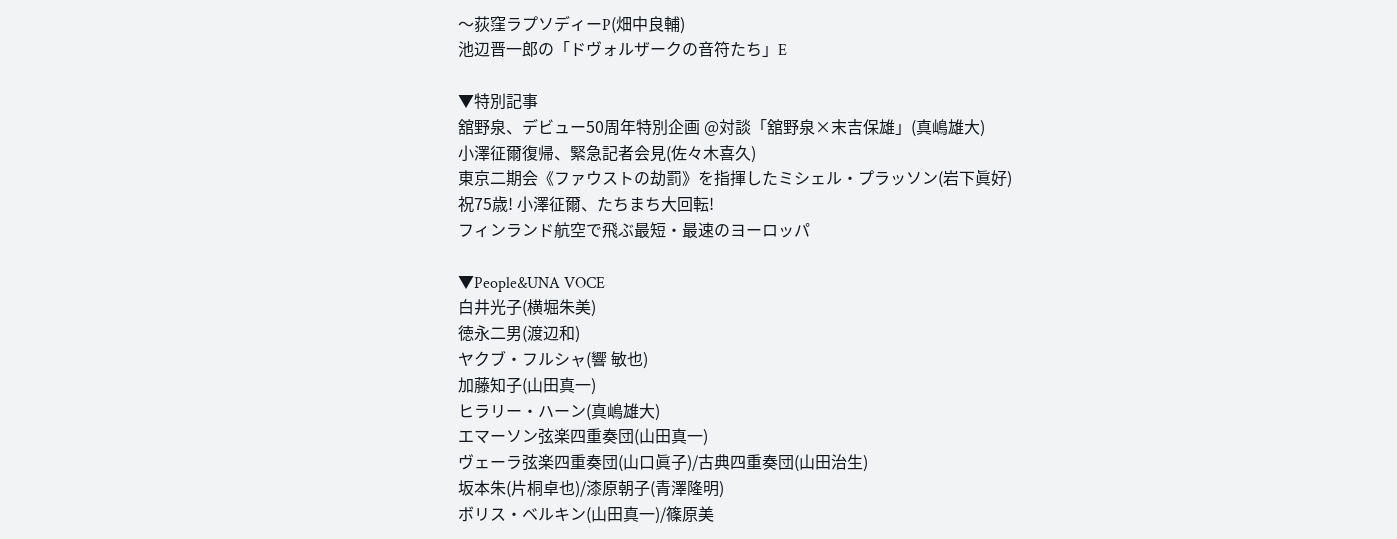〜荻窪ラプソディーP(畑中良輔)
池辺晋一郎の「ドヴォルザークの音符たち」E

▼特別記事
舘野泉、デビュー50周年特別企画 @対談「舘野泉×末吉保雄」(真嶋雄大)
小澤征爾復帰、緊急記者会見(佐々木喜久)
東京二期会《ファウストの劫罰》を指揮したミシェル・プラッソン(岩下眞好)
祝75歳! 小澤征爾、たちまち大回転!
フィンランド航空で飛ぶ最短・最速のヨーロッパ

▼People&UNA VOCE
白井光子(横堀朱美)
徳永二男(渡辺和)
ヤクブ・フルシャ(響 敏也)
加藤知子(山田真一)
ヒラリー・ハーン(真嶋雄大)
エマーソン弦楽四重奏団(山田真一)
ヴェーラ弦楽四重奏団(山口眞子)/古典四重奏団(山田治生)
坂本朱(片桐卓也)/漆原朝子(青澤隆明)
ボリス・ベルキン(山田真一)/篠原美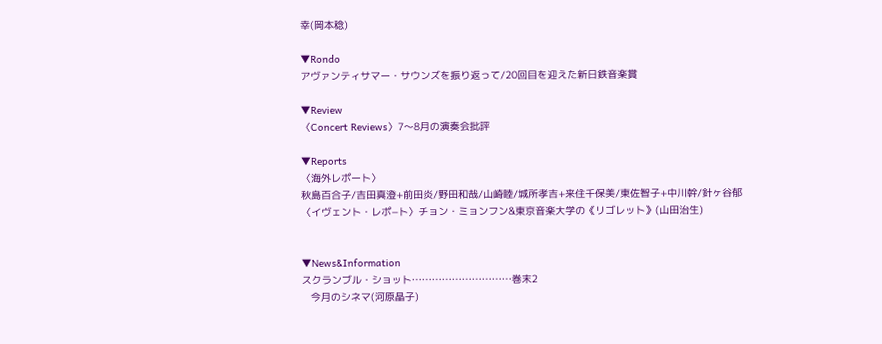幸(岡本稔)

▼Rondo
アヴァンティサマー・サウンズを振り返って/20回目を迎えた新日鉄音楽賞

▼Review
〈Concert Reviews〉7〜8月の演奏会批評

▼Reports
〈海外レポート〉
秋島百合子/吉田真澄+前田炎/野田和哉/山崎睦/城所孝吉+来住千保美/東佐智子+中川幹/針ヶ谷郁
〈イヴェント・レポ−ト〉チョン・ミョンフン&東京音楽大学の《リゴレット》(山田治生)


▼News&Information
スクランブル・ショット…………………………巻末2
   今月のシネマ(河原晶子)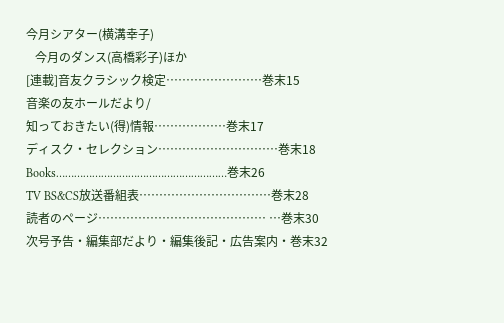今月シアター(横溝幸子)
   今月のダンス(高橋彩子)ほか
[連載]音友クラシック検定……………………巻末15
音楽の友ホールだより/
知っておきたい(得)情報………………巻末17
ディスク・セレクション…………………………巻末18
Books…………………………………………………巻末26
TV BS&CS放送番組表……………………………巻末28
読者のページ…………………………………… …巻末30
次号予告・編集部だより・編集後記・広告案内・巻末32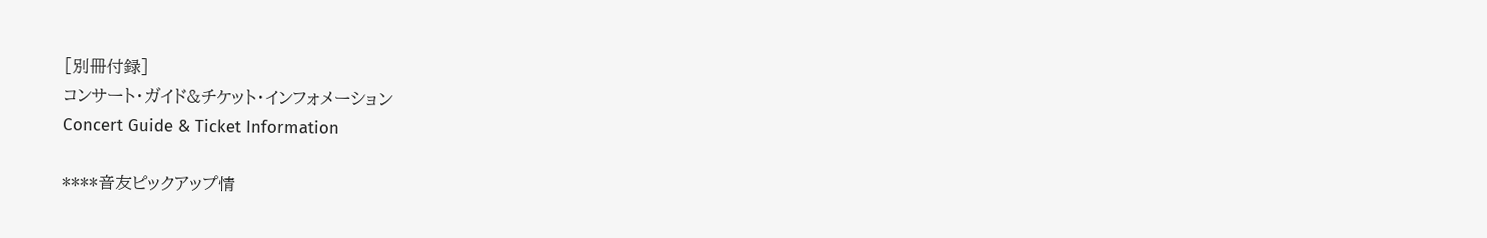[別冊付録]
コンサート・ガイド&チケット・インフォメーション
Concert Guide & Ticket Information

****音友ピックアップ情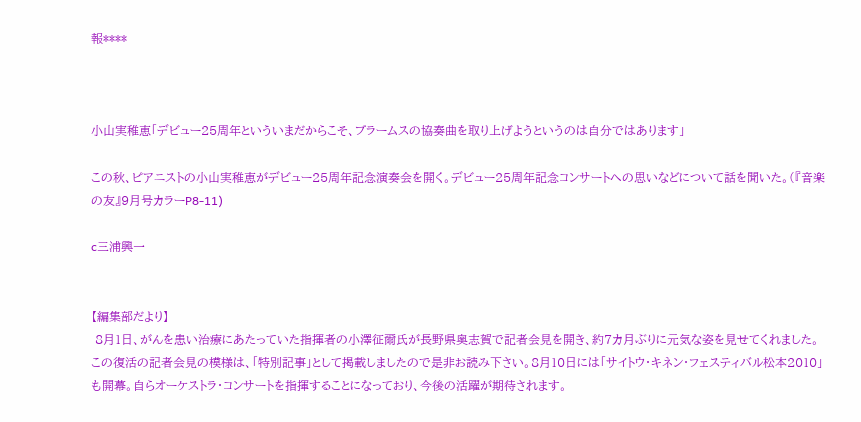報****



小山実稚恵「デビュー25周年といういまだからこそ、ブラームスの協奏曲を取り上げようというのは自分ではあります」

この秋、ピアニストの小山実稚恵がデビュー25周年記念演奏会を開く。デビュー25周年記念コンサートへの思いなどについて話を聞いた。(『音楽の友』9月号カラーP8-11)

c三浦興一


【編集部だより】
 8月1日、がんを患い治療にあたっていた指揮者の小澤征爾氏が長野県奥志賀で記者会見を開き、約7カ月ぶりに元気な姿を見せてくれました。この復活の記者会見の模様は、「特別記事」として掲載しましたので是非お読み下さい。8月10日には「サイトウ・キネン・フェスティバル松本2010」も開幕。自らオーケストラ・コンサートを指揮することになっており、今後の活躍が期待されます。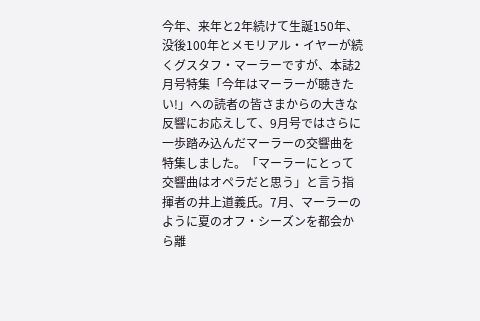今年、来年と2年続けて生誕150年、没後100年とメモリアル・イヤーが続くグスタフ・マーラーですが、本誌2月号特集「今年はマーラーが聴きたい!」への読者の皆さまからの大きな反響にお応えして、9月号ではさらに一歩踏み込んだマーラーの交響曲を特集しました。「マーラーにとって交響曲はオペラだと思う」と言う指揮者の井上道義氏。7月、マーラーのように夏のオフ・シーズンを都会から離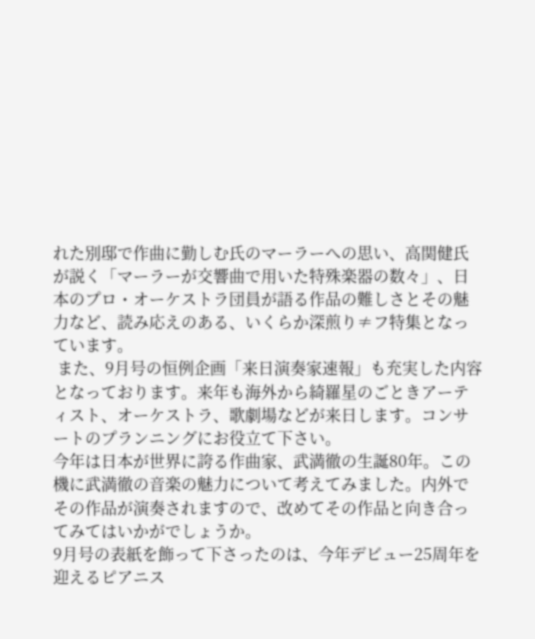れた別邸で作曲に勤しむ氏のマーラーへの思い、高関健氏が説く「マーラーが交響曲で用いた特殊楽器の数々」、日本のプロ・オーケストラ団員が語る作品の難しさとその魅力など、読み応えのある、いくらか深煎り≠フ特集となっています。
 また、9月号の恒例企画「来日演奏家速報」も充実した内容となっております。来年も海外から綺羅星のごときアーティスト、オーケストラ、歌劇場などが来日します。コンサートのプランニングにお役立て下さい。
今年は日本が世界に誇る作曲家、武満徹の生誕80年。この機に武満徹の音楽の魅力について考えてみました。内外でその作品が演奏されますので、改めてその作品と向き合ってみてはいかがでしょうか。
9月号の表紙を飾って下さったのは、今年デビュー25周年を迎えるピアニス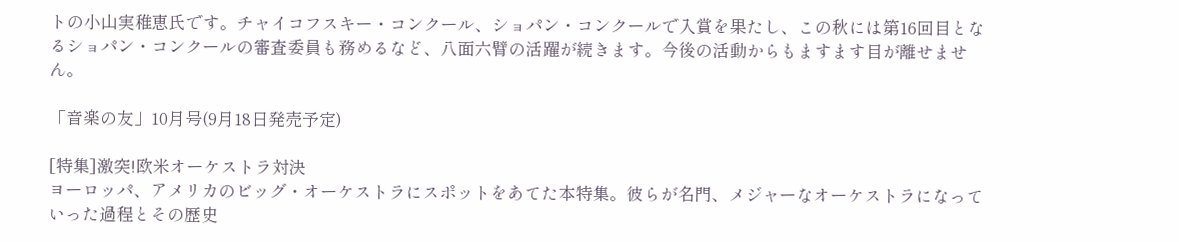トの小山実稚恵氏です。チャイコフスキー・コンクール、ショパン・コンクールで入賞を果たし、この秋には第16回目となるショパン・コンクールの審査委員も務めるなど、八面六臂の活躍が続きます。今後の活動からもますます目が離せません。

「音楽の友」10月号(9月18日発売予定)

[特集]激突!欧米オーケストラ対決
ヨーロッパ、アメリカのビッグ・オーケストラにスポットをあてた本特集。彼らが名門、メジャーなオーケストラになっていった過程とその歴史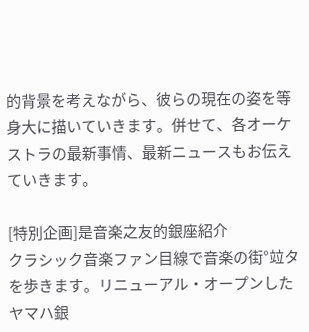的背景を考えながら、彼らの現在の姿を等身大に描いていきます。併せて、各オーケストラの最新事情、最新ニュースもお伝えていきます。

[特別企画]是音楽之友的銀座紹介
クラシック音楽ファン目線で音楽の街°竝タを歩きます。リニューアル・オープンしたヤマハ銀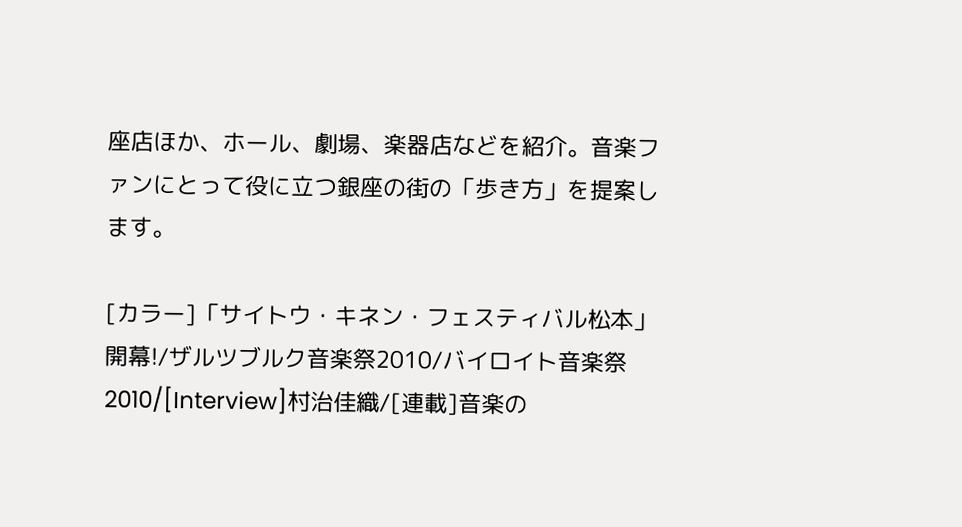座店ほか、ホール、劇場、楽器店などを紹介。音楽ファンにとって役に立つ銀座の街の「歩き方」を提案します。

[カラー]「サイトウ・キネン・フェスティバル松本」開幕!/ザルツブルク音楽祭2010/バイロイト音楽祭2010/[Interview]村治佳織/[連載]音楽の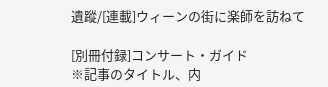遺蹤/[連載]ウィーンの街に楽師を訪ねて

[別冊付録]コンサート・ガイド
※記事のタイトル、内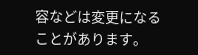容などは変更になることがあります。